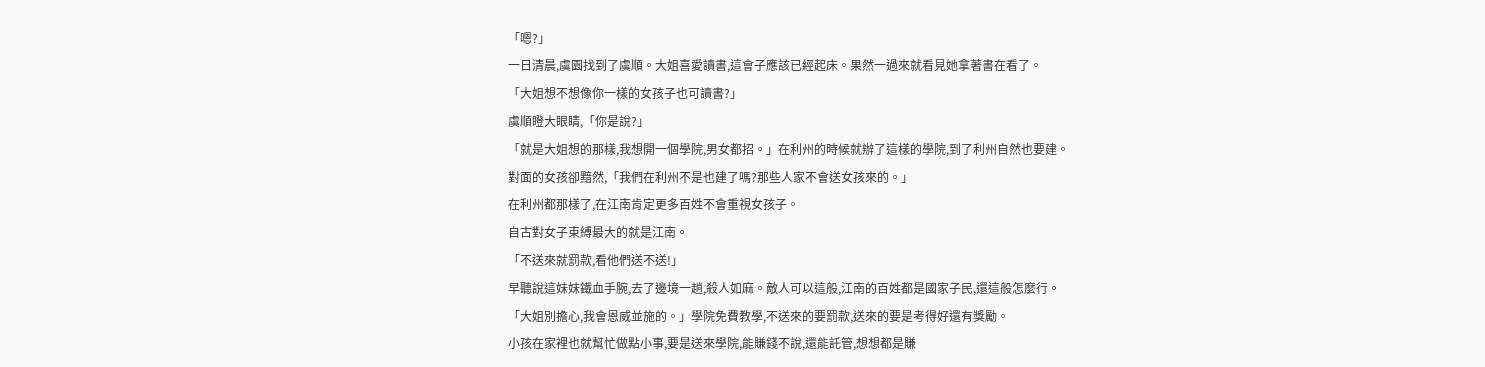「嗯?」
一日清晨,虞園找到了虞順。大姐喜愛讀書,這會子應該已經起床。果然一過來就看見她拿著書在看了。
「大姐想不想像你一樣的女孩子也可讀書?」
虞順瞪大眼睛,「你是說?」
「就是大姐想的那樣,我想開一個學院,男女都招。」在利州的時候就辦了這樣的學院,到了利州自然也要建。
對面的女孩卻黯然,「我們在利州不是也建了嗎?那些人家不會送女孩來的。」
在利州都那樣了,在江南肯定更多百姓不會重視女孩子。
自古對女子束縛最大的就是江南。
「不送來就罰款,看他們送不送!」
早聽說這妹妹鐵血手腕,去了邊境一趟,殺人如麻。敵人可以這般,江南的百姓都是國家子民,還這般怎麼行。
「大姐別擔心,我會恩威並施的。」學院免費教學,不送來的要罰款,送來的要是考得好還有獎勵。
小孩在家裡也就幫忙做點小事,要是送來學院,能賺錢不說,還能託管,想想都是賺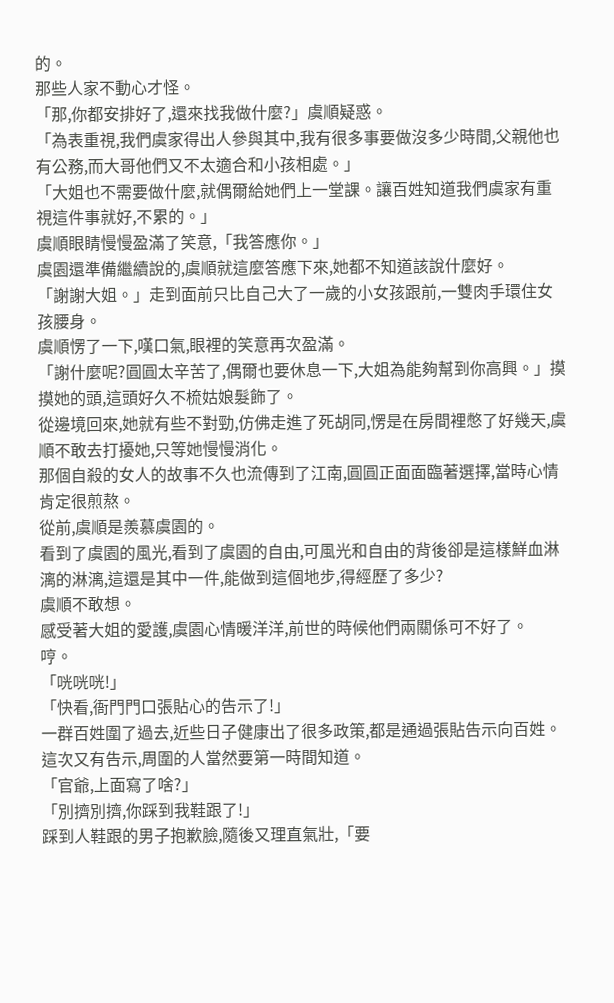的。
那些人家不動心才怪。
「那,你都安排好了,還來找我做什麼?」虞順疑惑。
「為表重視,我們虞家得出人參與其中,我有很多事要做沒多少時間,父親他也有公務,而大哥他們又不太適合和小孩相處。」
「大姐也不需要做什麼,就偶爾給她們上一堂課。讓百姓知道我們虞家有重視這件事就好,不累的。」
虞順眼睛慢慢盈滿了笑意,「我答應你。」
虞園還準備繼續說的,虞順就這麼答應下來,她都不知道該說什麼好。
「謝謝大姐。」走到面前只比自己大了一歲的小女孩跟前,一雙肉手環住女孩腰身。
虞順愣了一下,嘆口氣,眼裡的笑意再次盈滿。
「謝什麼呢?圓圓太辛苦了,偶爾也要休息一下,大姐為能夠幫到你高興。」摸摸她的頭,這頭好久不梳姑娘髮飾了。
從邊境回來,她就有些不對勁,仿佛走進了死胡同,愣是在房間裡憋了好幾天,虞順不敢去打擾她,只等她慢慢消化。
那個自殺的女人的故事不久也流傳到了江南,圓圓正面面臨著選擇,當時心情肯定很煎熬。
從前,虞順是羨慕虞園的。
看到了虞園的風光,看到了虞園的自由,可風光和自由的背後卻是這樣鮮血淋漓的淋漓,這還是其中一件,能做到這個地步,得經歷了多少?
虞順不敢想。
感受著大姐的愛護,虞園心情暖洋洋,前世的時候他們兩關係可不好了。
哼。
「咣咣咣!」
「快看,衙門門口張貼心的告示了!」
一群百姓圍了過去,近些日子健康出了很多政策,都是通過張貼告示向百姓。這次又有告示,周圍的人當然要第一時間知道。
「官爺,上面寫了啥?」
「別擠別擠,你踩到我鞋跟了!」
踩到人鞋跟的男子抱歉臉,隨後又理直氣壯,「要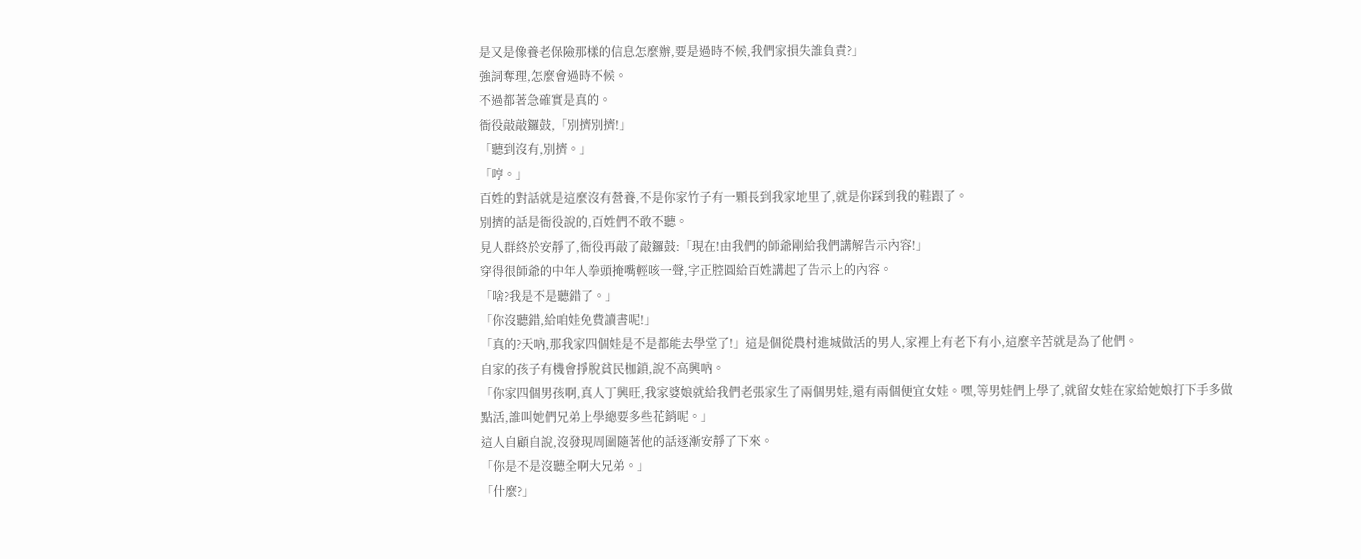是又是像養老保險那樣的信息怎麼辦,要是過時不候,我們家損失誰負責?」
強詞奪理,怎麼會過時不候。
不過都著急確實是真的。
衙役敲敲鑼鼓,「別擠別擠!」
「聽到沒有,別擠。」
「哼。」
百姓的對話就是這麼沒有營養,不是你家竹子有一顆長到我家地里了,就是你踩到我的鞋跟了。
別擠的話是衙役說的,百姓們不敢不聽。
見人群終於安靜了,衙役再敲了敲鑼鼓:「現在!由我們的師爺剛給我們講解告示內容!」
穿得很師爺的中年人拳頭掩嘴輕咳一聲,字正腔圓給百姓講起了告示上的內容。
「啥?我是不是聽錯了。」
「你沒聽錯,給咱娃免費讀書呢!」
「真的?天吶,那我家四個娃是不是都能去學堂了!」這是個從農村進城做活的男人,家裡上有老下有小,這麼辛苦就是為了他們。
自家的孩子有機會掙脫貧民枷鎖,說不高興吶。
「你家四個男孩啊,真人丁興旺,我家婆娘就給我們老張家生了兩個男娃,還有兩個便宜女娃。嘿,等男娃們上學了,就留女娃在家給她娘打下手多做點活,誰叫她們兄弟上學總要多些花銷呢。」
這人自顧自說,沒發現周圍隨著他的話逐漸安靜了下來。
「你是不是沒聽全啊大兄弟。」
「什麼?」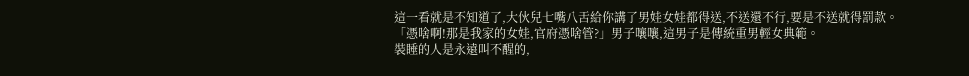這一看就是不知道了,大伙兒七嘴八舌給你講了男娃女娃都得送,不送還不行,要是不送就得罰款。
「憑啥啊!那是我家的女娃,官府憑啥管?」男子嚷嚷,這男子是傳統重男輕女典範。
裝睡的人是永遠叫不醒的,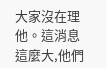大家沒在理他。這消息這麼大,他們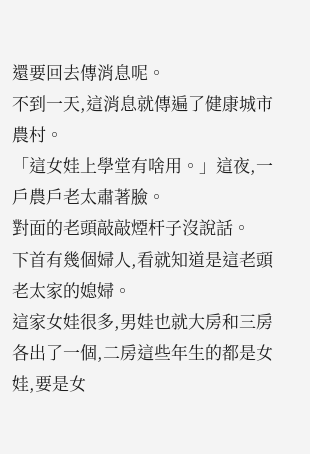還要回去傳消息呢。
不到一天,這消息就傳遍了健康城市農村。
「這女娃上學堂有啥用。」這夜,一戶農戶老太肅著臉。
對面的老頭敲敲煙杆子沒說話。
下首有幾個婦人,看就知道是這老頭老太家的媳婦。
這家女娃很多,男娃也就大房和三房各出了一個,二房這些年生的都是女娃,要是女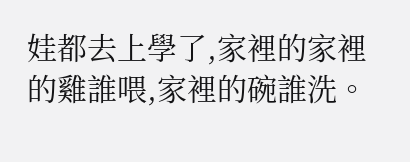娃都去上學了,家裡的家裡的雞誰喂,家裡的碗誰洗。